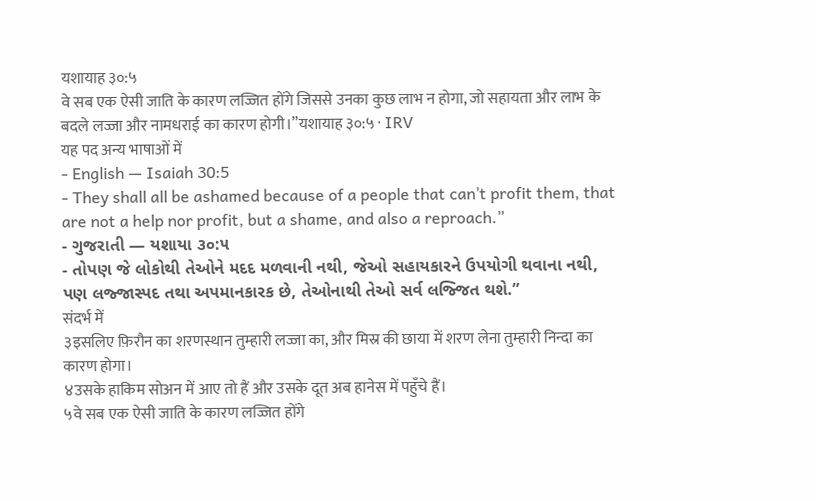यशायाह ३०:५
वे सब एक ऐसी जाति के कारण लज्जित होंगे जिससे उनका कुछ लाभ न होगा, जो सहायता और लाभ के बदले लज्जा और नामधराई का कारण होगी।”यशायाह ३०:५ · IRV
यह पद अन्य भाषाओं में
- English — Isaiah 30:5
- They shall all be ashamed because of a people that can’t profit them, that are not a help nor profit, but a shame, and also a reproach.”
- ગુજરાતી — યશાયા ૩૦:૫
- તોપણ જે લોકોથી તેઓને મદદ મળવાની નથી, જેઓ સહાયકારને ઉપયોગી થવાના નથી, પણ લજ્જાસ્પદ તથા અપમાનકારક છે, તેઓનાથી તેઓ સર્વ લજ્જિત થશે.”
संदर्भ में
३इसलिए फ़िरौन का शरणस्थान तुम्हारी लज्जा का, और मिस्र की छाया में शरण लेना तुम्हारी निन्दा का कारण होगा।
४उसके हाकिम सोअन में आए तो हैं और उसके दूत अब हानेस में पहुँचे हैं।
५वे सब एक ऐसी जाति के कारण लज्जित होंगे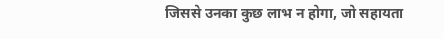जिससे उनका कुछ लाभ न होगा, जो सहायता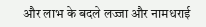और लाभ के बदले लज्जा और नामधराई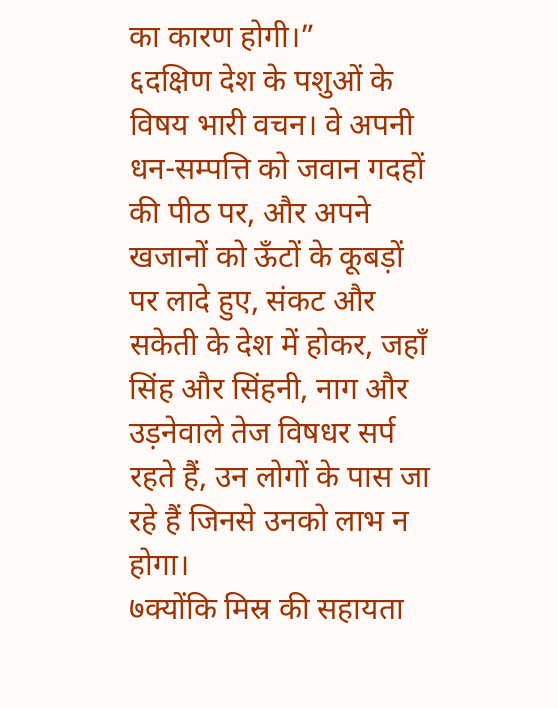का कारण होगी।”
६दक्षिण देश के पशुओं के विषय भारी वचन। वे अपनी धन-सम्पत्ति को जवान गदहों की पीठ पर, और अपने खजानों को ऊँटों के कूबड़ों पर लादे हुए, संकट और सकेती के देश में होकर, जहाँ सिंह और सिंहनी, नाग और उड़नेवाले तेज विषधर सर्प रहते हैं, उन लोगों के पास जा रहे हैं जिनसे उनको लाभ न होगा।
७क्योंकि मिस्र की सहायता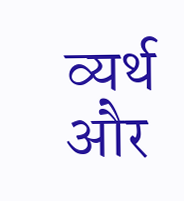व्यर्थ और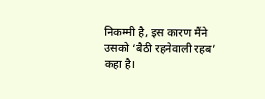निकम्मी है, इस कारण मैंने उसको ‘बैठी रहनेवाली रहब’ कहा है।